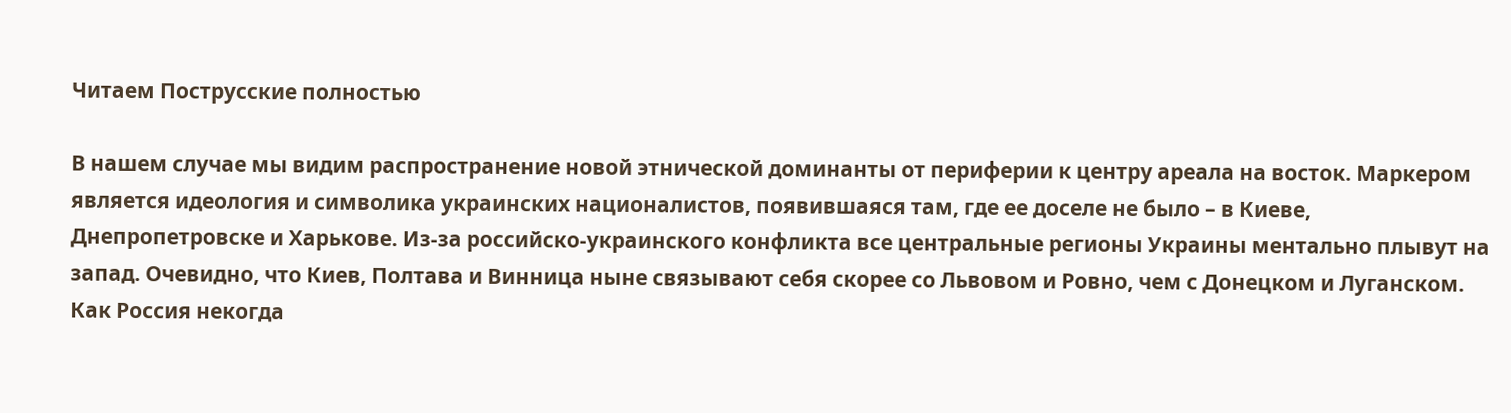Читаем Пострусские полностью

В нашем случае мы видим распространение новой этнической доминанты от периферии к центру ареала на восток. Маркером является идеология и символика украинских националистов, появившаяся там, где ее доселе не было – в Киеве, Днепропетровске и Харькове. Из-за российско-украинского конфликта все центральные регионы Украины ментально плывут на запад. Очевидно, что Киев, Полтава и Винница ныне связывают себя скорее со Львовом и Ровно, чем с Донецком и Луганском. Как Россия некогда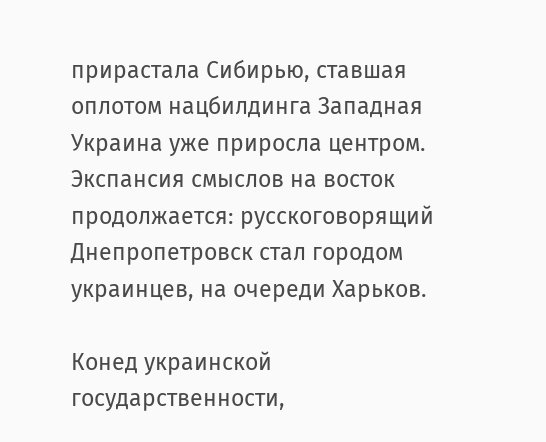прирастала Сибирью, ставшая оплотом нацбилдинга Западная Украина уже приросла центром. Экспансия смыслов на восток продолжается: русскоговорящий Днепропетровск стал городом украинцев, на очереди Харьков.

Конед украинской государственности,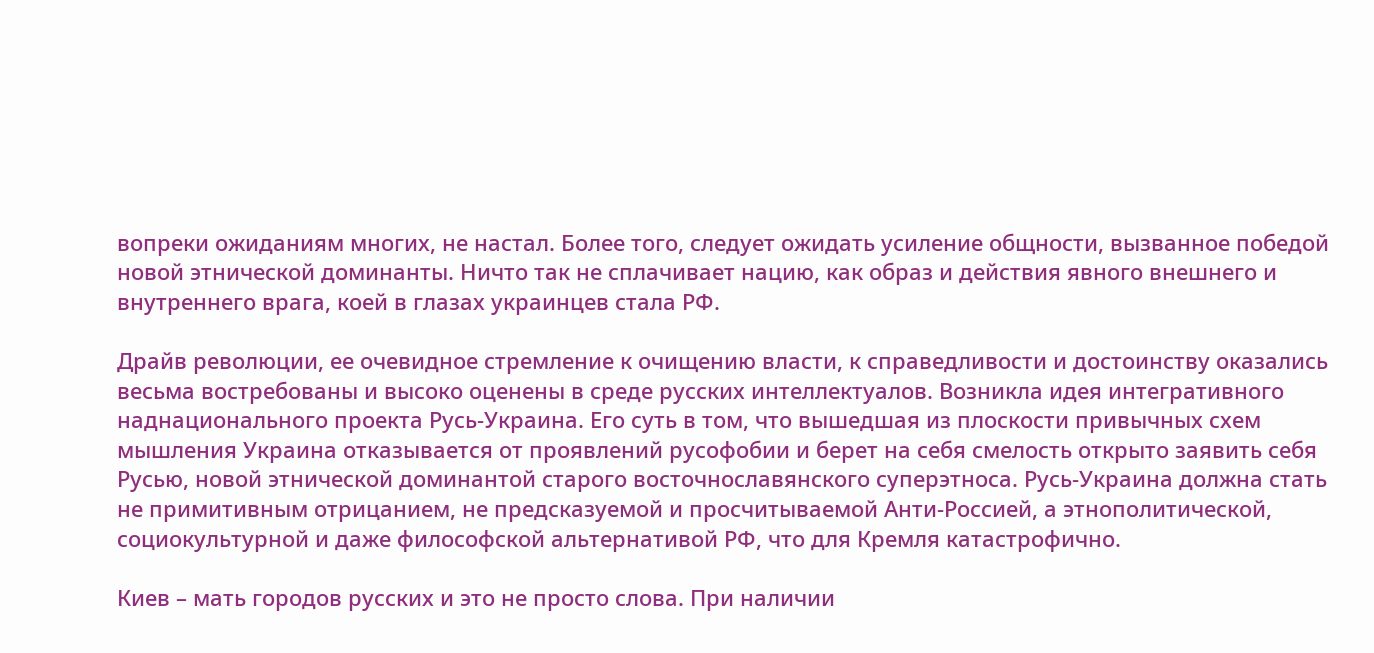вопреки ожиданиям многих, не настал. Более того, следует ожидать усиление общности, вызванное победой новой этнической доминанты. Ничто так не сплачивает нацию, как образ и действия явного внешнего и внутреннего врага, коей в глазах украинцев стала РФ.

Драйв революции, ее очевидное стремление к очищению власти, к справедливости и достоинству оказались весьма востребованы и высоко оценены в среде русских интеллектуалов. Возникла идея интегративного наднационального проекта Русь-Украина. Его суть в том, что вышедшая из плоскости привычных схем мышления Украина отказывается от проявлений русофобии и берет на себя смелость открыто заявить себя Русью, новой этнической доминантой старого восточнославянского суперэтноса. Русь-Украина должна стать не примитивным отрицанием, не предсказуемой и просчитываемой Анти-Россией, а этнополитической, социокультурной и даже философской альтернативой РФ, что для Кремля катастрофично.

Киев – мать городов русских и это не просто слова. При наличии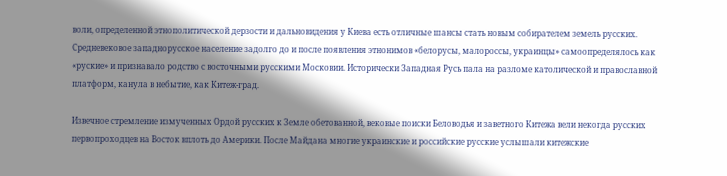воли, определенной этнополитической дерзости и дальновидения у Киева есть отличные шансы стать новым собирателем земель русских. Средневековое западнорусское население задолго до и после появления этнонимов «белорусы, малороссы, украинцы» самоопределялось как «руские» и признавало родство с восточными русскими Московии. Исторически Западная Русь пала на разломе католической и православной платформ, канула в небытие, как Китеж-град.

Извечное стремление измученных Ордой русских к Земле обетованной, вековые поиски Беловодья и заветного Китежа вели некогда русских первопроходцев на Восток вплоть до Америки. После Майдана многие украинские и российские русские услышали китежские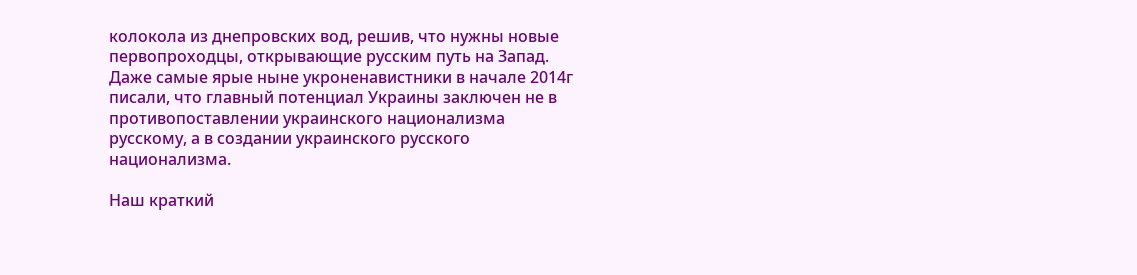колокола из днепровских вод, решив, что нужны новые первопроходцы, открывающие русским путь на Запад. Даже самые ярые ныне укроненавистники в начале 2014г писали, что главный потенциал Украины заключен не в противопоставлении украинского национализма русскому, а в создании украинского русского национализма.

Наш краткий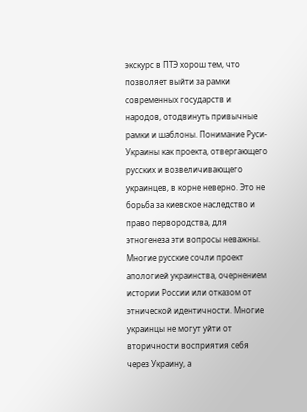экскурс в ПТЭ хорош тем, что позволяет выйти за рамки современных государств и народов, отодвинуть привычные рамки и шаблоны. Понимание Руси-Украины как проекта, отвергающего русских и возвеличивающего украинцев, в корне неверно. Это не борьба за киевское наследство и право первородства, для этногенеза эти вопросы неважны. Многие русские сочли проект апологией украинства, очернением истории России или отказом от этнической идентичности. Многие украинцы не могут уйти от вторичности восприятия себя через Украину, а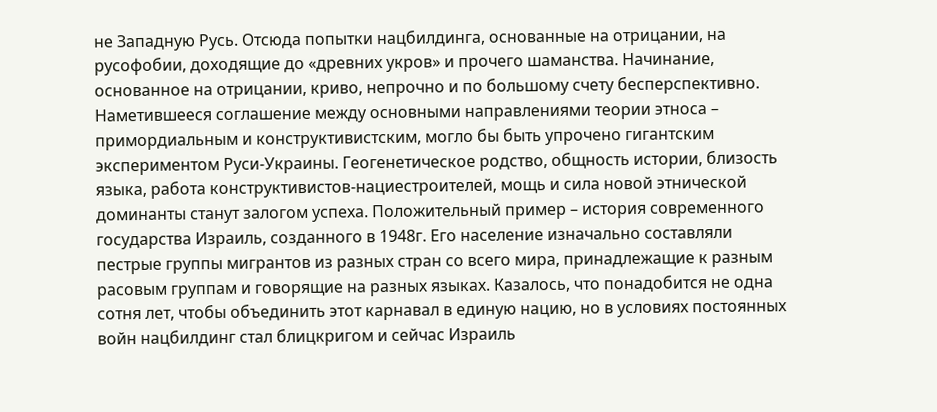не Западную Русь. Отсюда попытки нацбилдинга, основанные на отрицании, на русофобии, доходящие до «древних укров» и прочего шаманства. Начинание, основанное на отрицании, криво, непрочно и по большому счету бесперспективно. Наметившееся соглашение между основными направлениями теории этноса – примордиальным и конструктивистским, могло бы быть упрочено гигантским экспериментом Руси-Украины. Геогенетическое родство, общность истории, близость языка, работа конструктивистов-нациестроителей, мощь и сила новой этнической доминанты станут залогом успеха. Положительный пример – история современного государства Израиль, созданного в 1948г. Его население изначально составляли пестрые группы мигрантов из разных стран со всего мира, принадлежащие к разным расовым группам и говорящие на разных языках. Казалось, что понадобится не одна сотня лет, чтобы объединить этот карнавал в единую нацию, но в условиях постоянных войн нацбилдинг стал блицкригом и сейчас Израиль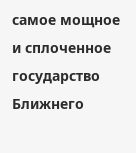самое мощное и сплоченное государство Ближнего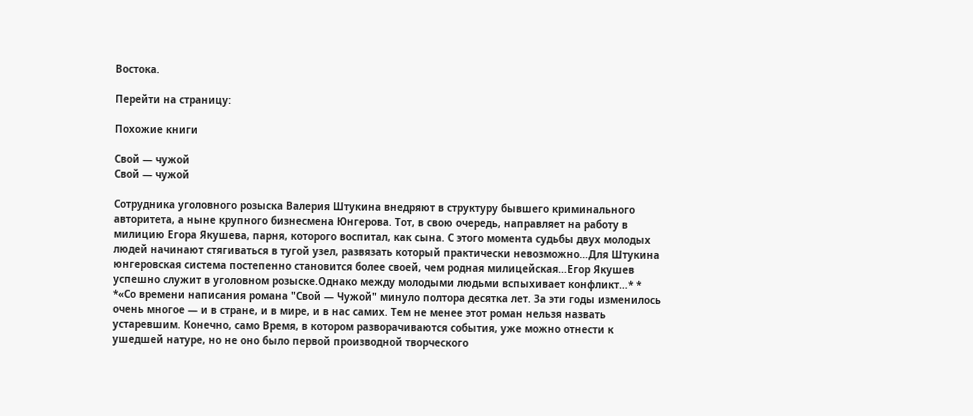Востока.

Перейти на страницу:

Похожие книги

Свой — чужой
Свой — чужой

Сотрудника уголовного розыска Валерия Штукина внедряют в структуру бывшего криминального авторитета, а ныне крупного бизнесмена Юнгерова. Тот, в свою очередь, направляет на работу в милицию Егора Якушева, парня, которого воспитал, как сына. С этого момента судьбы двух молодых людей начинают стягиваться в тугой узел, развязать который практически невозможно…Для Штукина юнгеровская система постепенно становится более своей, чем родная милицейская…Егор Якушев успешно служит в уголовном розыске.Однако между молодыми людьми вспыхивает конфликт…* * *«Со времени написания романа "Свой — Чужой" минуло полтора десятка лет. За эти годы изменилось очень многое — и в стране, и в мире, и в нас самих. Тем не менее этот роман нельзя назвать устаревшим. Конечно, само Время, в котором разворачиваются события, уже можно отнести к ушедшей натуре, но не оно было первой производной творческого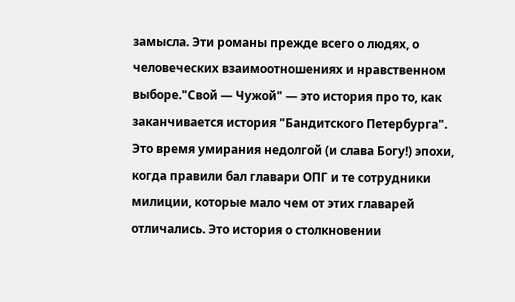замысла. Эти романы прежде всего о людях, о человеческих взаимоотношениях и нравственном выборе."Свой — Чужой" — это история про то, как заканчивается история "Бандитского Петербурга". Это время умирания недолгой (и слава Богу!) эпохи, когда правили бал главари ОПГ и те сотрудники милиции, которые мало чем от этих главарей отличались. Это история о столкновении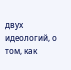двух идеологий, о том, как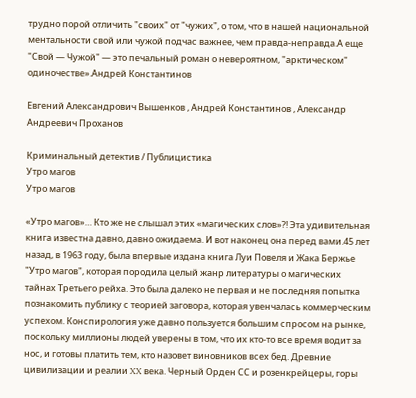трудно порой отличить "своих" от "чужих", о том, что в нашей национальной ментальности свой или чужой подчас важнее, чем правда-неправда.А еще "Свой — Чужой" — это печальный роман о невероятном, "арктическом" одиночестве».Андрей Константинов

Евгений Александрович Вышенков , Андрей Константинов , Александр Андреевич Проханов

Криминальный детектив / Публицистика
Утро магов
Утро магов

«Утро магов»… Кто же не слышал этих «магических слов»?! Эта удивительная книга известна давно, давно ожидаема. И вот наконец она перед вами.45 лет назад, в 1963 году, была впервые издана книга Луи Повеля и Жака Бержье "Утро магов", которая породила целый жанр литературы о магических тайнах Третьего рейха. Это была далеко не первая и не последняя попытка познакомить публику с теорией заговора, которая увенчалась коммерческим успехом. Конспирология уже давно пользуется большим спросом на рынке, поскольку миллионы людей уверены в том, что их кто-то все время водит за нос, и готовы платить тем, кто назовет виновников всех бед. Древние цивилизации и реалии XX века. Черный Орден СС и розенкрейцеры, горы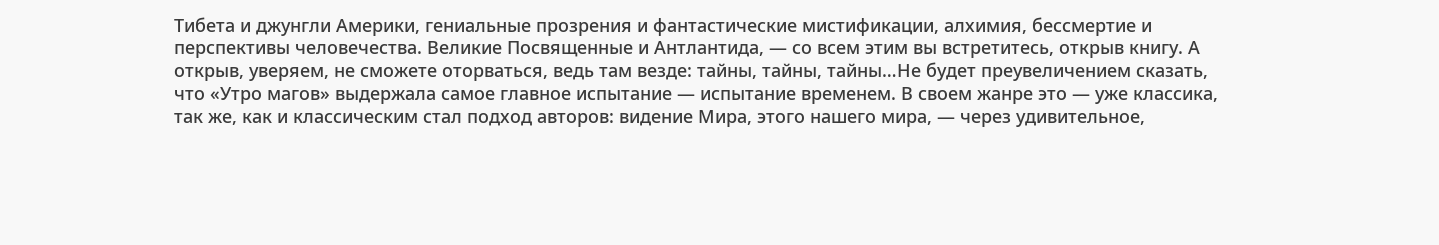Тибета и джунгли Америки, гениальные прозрения и фантастические мистификации, алхимия, бессмертие и перспективы человечества. Великие Посвященные и Антлантида, — со всем этим вы встретитесь, открыв книгу. А открыв, уверяем, не сможете оторваться, ведь там везде: тайны, тайны, тайны…Не будет преувеличением сказать, что «Утро магов» выдержала самое главное испытание — испытание временем. В своем жанре это — уже классика, так же, как и классическим стал подход авторов: видение Мира, этого нашего мира, — через удивительное,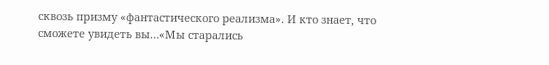сквозь призму «фантастического реализма». И кто знает, что сможете увидеть вы…«Мы старались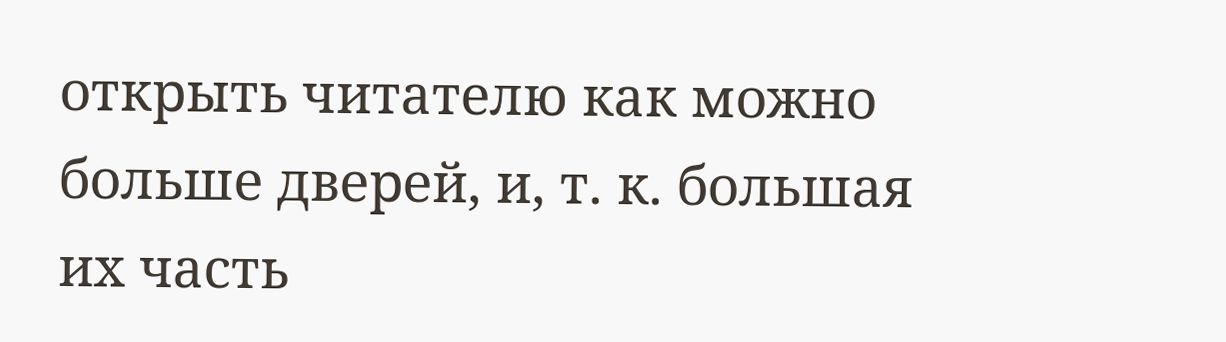открыть читателю как можно больше дверей, и, т. к. большая их часть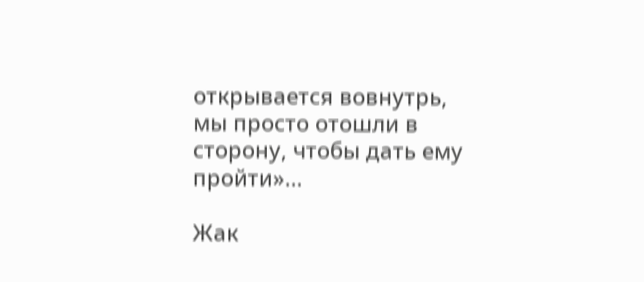открывается вовнутрь, мы просто отошли в сторону, чтобы дать ему пройти»…

Жак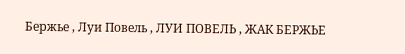Бержье , Луи Повель , ЛУИ ПОВЕЛЬ , ЖАК БЕРЖЬЕ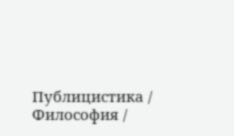Публицистика / Философия /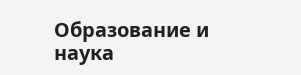Образование и наука